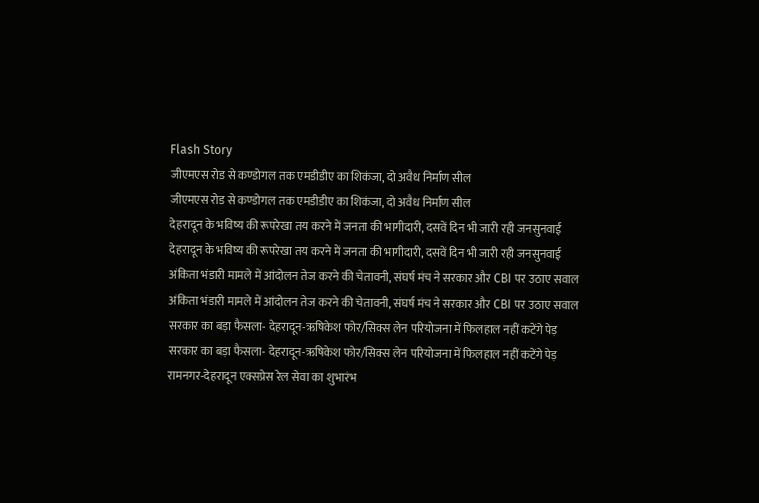Flash Story
जीएमएस रोड से कण्डोगल तक एमडीडीए का शिकंजा, दो अवैध निर्माण सील
जीएमएस रोड से कण्डोगल तक एमडीडीए का शिकंजा, दो अवैध निर्माण सील
देहरादून के भविष्य की रूपरेखा तय करने में जनता की भागीदारी, दसवें दिन भी जारी रही जनसुनवाई
देहरादून के भविष्य की रूपरेखा तय करने में जनता की भागीदारी, दसवें दिन भी जारी रही जनसुनवाई
अंकिता भंडारी मामले में आंदोलन तेज करने की चेतावनी, संघर्ष मंच ने सरकार और CBI पर उठाए सवाल
अंकिता भंडारी मामले में आंदोलन तेज करने की चेतावनी, संघर्ष मंच ने सरकार और CBI पर उठाए सवाल
सरकार का बड़ा फैसला- देहरादून-ऋषिकेश फोर/सिक्स लेन परियोजना में फिलहाल नहीं कटेंगे पेड़
सरकार का बड़ा फैसला- देहरादून-ऋषिकेश फोर/सिक्स लेन परियोजना में फिलहाल नहीं कटेंगे पेड़
रामनगर-देहरादून एक्सप्रेस रेल सेवा का शुभारंभ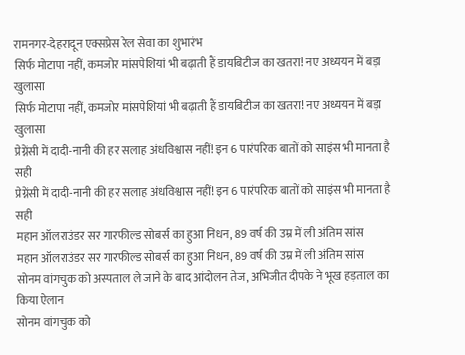रामनगर-देहरादून एक्सप्रेस रेल सेवा का शुभारंभ
सिर्फ मोटापा नहीं, कमजोर मांसपेशियां भी बढ़ाती हैं डायबिटीज का खतरा! नए अध्ययन में बड़ा खुलासा
सिर्फ मोटापा नहीं, कमजोर मांसपेशियां भी बढ़ाती हैं डायबिटीज का खतरा! नए अध्ययन में बड़ा खुलासा
प्रेग्नेंसी में दादी-नानी की हर सलाह अंधविश्वास नहीं! इन 6 पारंपरिक बातों को साइंस भी मानता है सही
प्रेग्नेंसी में दादी-नानी की हर सलाह अंधविश्वास नहीं! इन 6 पारंपरिक बातों को साइंस भी मानता है सही
महान ऑलराउंडर सर गारफील्ड सोबर्स का हुआ निधन, 89 वर्ष की उम्र में ली अंतिम सांस
महान ऑलराउंडर सर गारफील्ड सोबर्स का हुआ निधन, 89 वर्ष की उम्र में ली अंतिम सांस
सोनम वांगचुक को अस्पताल ले जाने के बाद आंदोलन तेज, अभिजीत दीपके ने भूख हड़ताल का किया ऐलान
सोनम वांगचुक को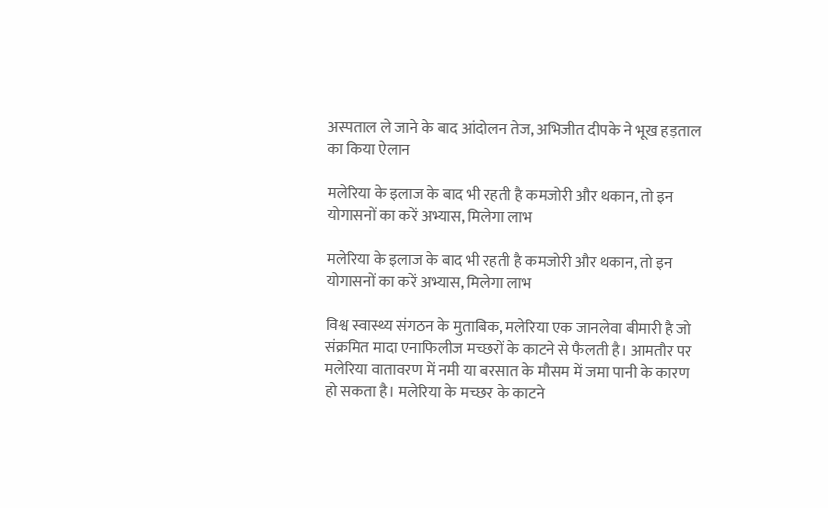अस्पताल ले जाने के बाद आंदोलन तेज, अभिजीत दीपके ने भूख हड़ताल का किया ऐलान

मलेरिया के इलाज के बाद भी रहती है कमजोरी और थकान, तो इन योगासनों का करें अभ्यास, मिलेगा लाभ

मलेरिया के इलाज के बाद भी रहती है कमजोरी और थकान, तो इन योगासनों का करें अभ्यास, मिलेगा लाभ

विश्व स्वास्थ्य संगठन के मुताबिक, मलेरिया एक जानलेवा बीमारी है जो संक्रमित मादा एनाफिलीज मच्छरों के काटने से फैलती है। आमतौर पर मलेरिया वातावरण में नमी या बरसात के मौसम में जमा पानी के कारण हो सकता है। मलेरिया के मच्छर के काटने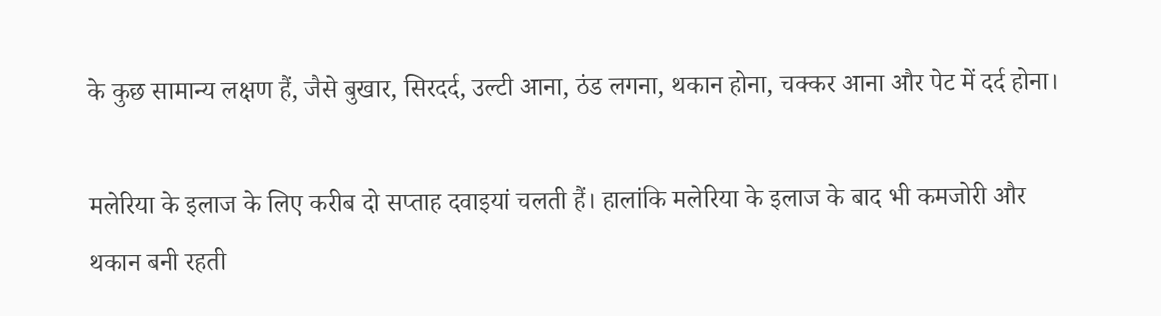के कुछ सामान्य लक्षण हैं, जैसे बुखार, सिरदर्द, उल्टी आना, ठंड लगना, थकान होना, चक्कर आना और पेट में दर्द होना।

मलेरिया के इलाज के लिए करीब दो सप्ताह दवाइयां चलती हैं। हालांकि मलेरिया के इलाज के बाद भी कमजोरी और थकान बनी रहती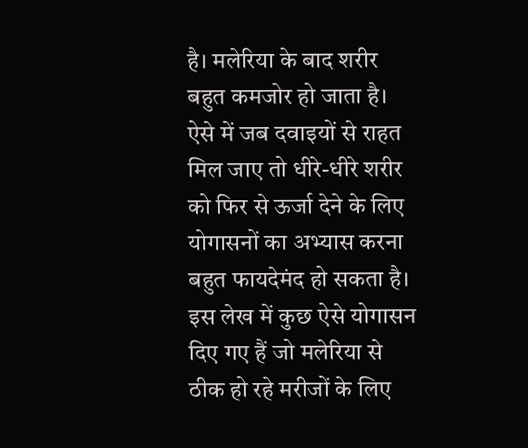है। मलेरिया के बाद शरीर बहुत कमजोर हो जाता है। ऐसे में जब दवाइयों से राहत मिल जाए तो धीरे-धीरे शरीर को फिर से ऊर्जा देने के लिए योगासनों का अभ्यास करना बहुत फायदेमंद हो सकता है। इस लेख में कुछ ऐसे योगासन दिए गए हैं जो मलेरिया से ठीक हो रहे मरीजों के लिए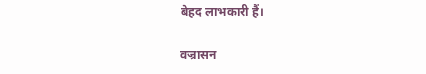बेहद लाभकारी हैं।

वज्रासन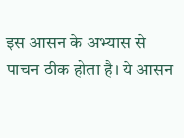इस आसन के अभ्यास से पाचन ठीक होता है। ये आसन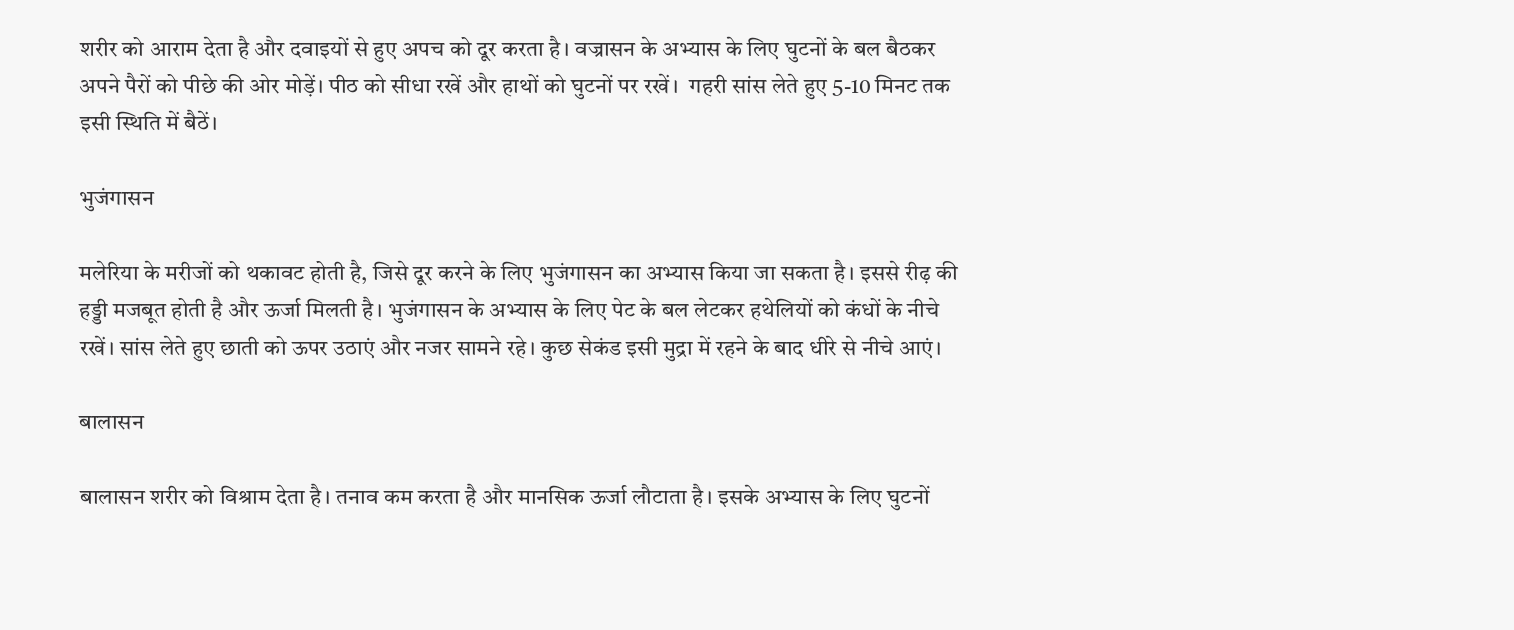शरीर को आराम देता है और दवाइयों से हुए अपच को दूर करता है। वज्रासन के अभ्यास के लिए घुटनों के बल बैठकर अपने पैरों को पीछे की ओर मोड़ें। पीठ को सीधा रखें और हाथों को घुटनों पर रखें।  गहरी सांस लेते हुए 5-10 मिनट तक इसी स्थिति में बैठें।

भुजंगासन

मलेरिया के मरीजों को थकावट होती है, जिसे दूर करने के लिए भुजंगासन का अभ्यास किया जा सकता है। इससे रीढ़ की हड्डी मजबूत होती है और ऊर्जा मिलती है। भुजंगासन के अभ्यास के लिए पेट के बल लेटकर हथेलियों को कंधों के नीचे रखें। सांस लेते हुए छाती को ऊपर उठाएं और नजर सामने रहे। कुछ सेकंड इसी मुद्रा में रहने के बाद धीरे से नीचे आएं।

बालासन

बालासन शरीर को विश्राम देता है। तनाव कम करता है और मानसिक ऊर्जा लौटाता है। इसके अभ्यास के लिए घुटनों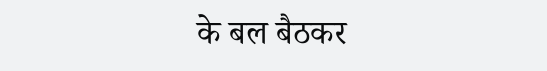के बल बैठकर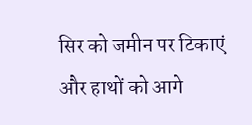सिर को जमीन पर टिकाएं और हाथों को आगे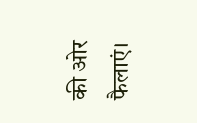की ओर फैलाएं।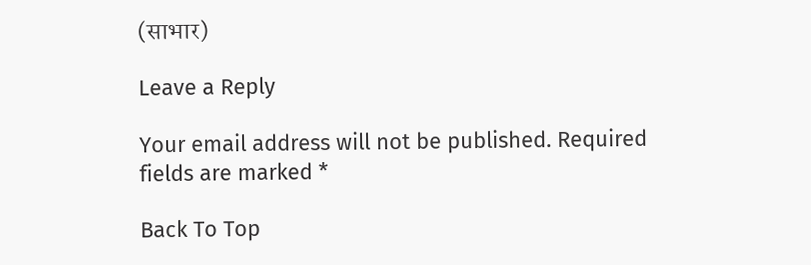(साभार)

Leave a Reply

Your email address will not be published. Required fields are marked *

Back To Top